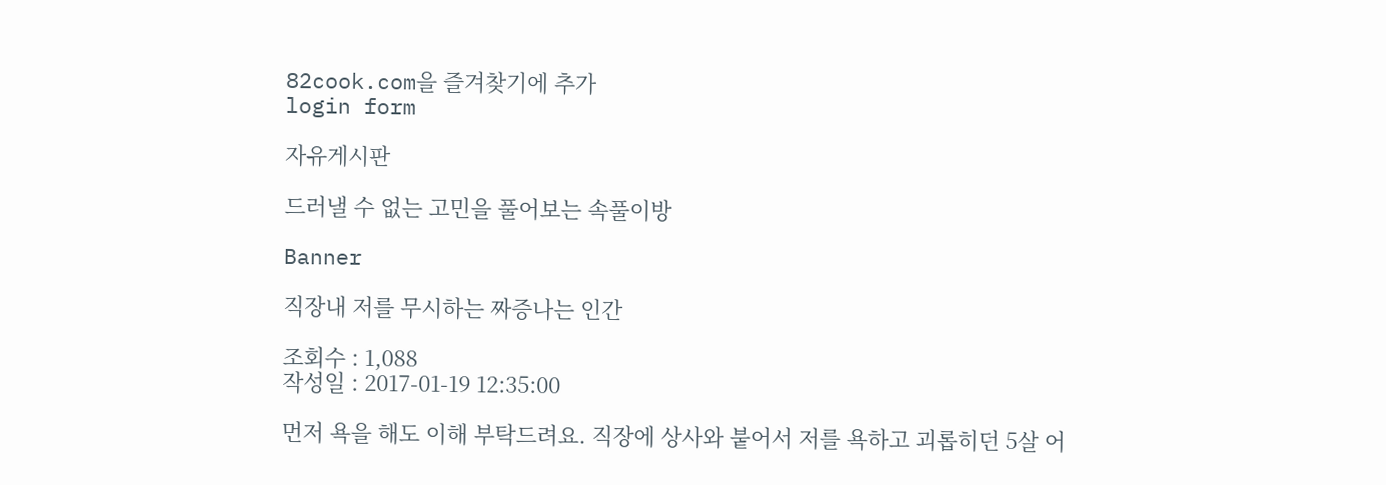82cook.com을 즐겨찾기에 추가
login form

자유게시판

드러낼 수 없는 고민을 풀어보는 속풀이방

Banner

직장내 저를 무시하는 짜증나는 인간

조회수 : 1,088
작성일 : 2017-01-19 12:35:00

먼저 욕을 해도 이해 부탁드려요. 직장에 상사와 붙어서 저를 욕하고 괴롭히던 5살 어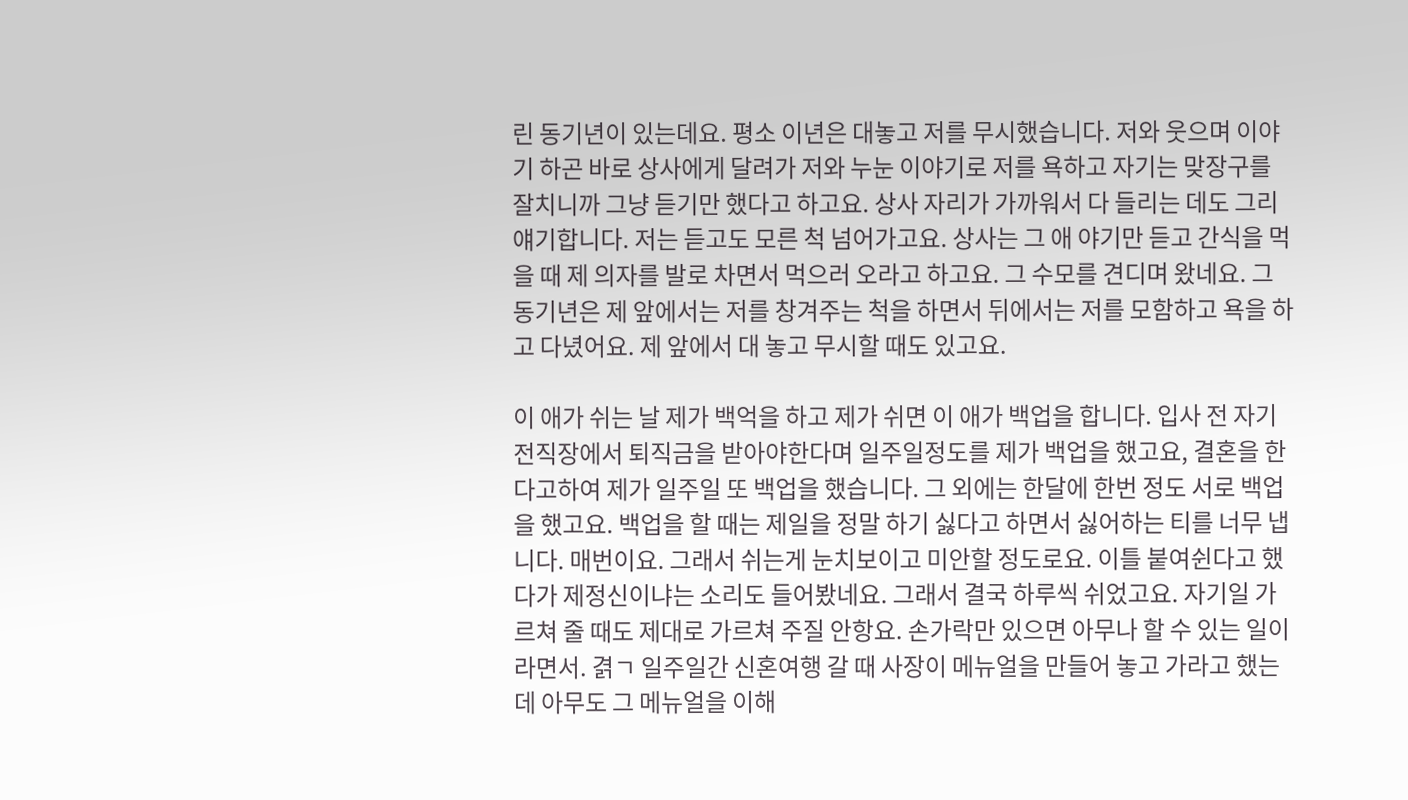린 동기년이 있는데요. 평소 이년은 대놓고 저를 무시했습니다. 저와 웃으며 이야기 하곤 바로 상사에게 달려가 저와 누눈 이야기로 저를 욕하고 자기는 맞장구를 잘치니까 그냥 듣기만 했다고 하고요. 상사 자리가 가까워서 다 들리는 데도 그리 얘기합니다. 저는 듣고도 모른 척 넘어가고요. 상사는 그 애 야기만 듣고 간식을 먹을 때 제 의자를 발로 차면서 먹으러 오라고 하고요. 그 수모를 견디며 왔네요. 그 동기년은 제 앞에서는 저를 창겨주는 척을 하면서 뒤에서는 저를 모함하고 욕을 하고 다녔어요. 제 앞에서 대 놓고 무시할 때도 있고요.

이 애가 쉬는 날 제가 백억을 하고 제가 쉬면 이 애가 백업을 합니다. 입사 전 자기 전직장에서 퇴직금을 받아야한다며 일주일정도를 제가 백업을 했고요, 결혼을 한다고하여 제가 일주일 또 백업을 했습니다. 그 외에는 한달에 한번 정도 서로 백업을 했고요. 백업을 할 때는 제일을 정말 하기 싫다고 하면서 싫어하는 티를 너무 냅니다. 매번이요. 그래서 쉬는게 눈치보이고 미안할 정도로요. 이틀 붙여쉰다고 했다가 제정신이냐는 소리도 들어봤네요. 그래서 결국 하루씩 쉬었고요. 자기일 가르쳐 줄 때도 제대로 가르쳐 주질 안항요. 손가락만 있으면 아무나 할 수 있는 일이라면서. 겱ㄱ 일주일간 신혼여행 갈 때 사장이 메뉴얼을 만들어 놓고 가라고 했는데 아무도 그 메뉴얼을 이해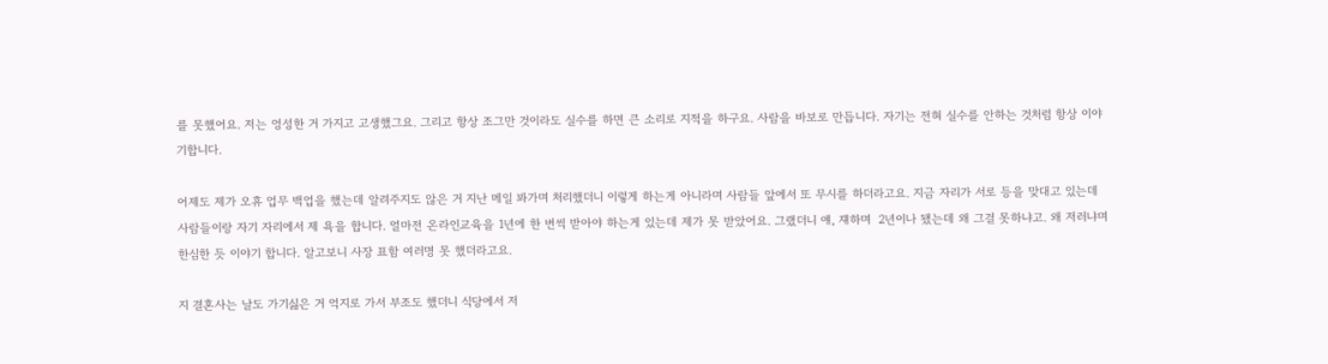를 못했어요. 저는 엉성한 거 가지고 고생했그요. 그리고 항상 조그만 것이라도 실수를 하면 큰 소리로 지적을 하구요. 사람을 바보로 만듭니다. 자기는 전혀 실수를 안하는 것처럼 항상 이야기합니다.

어제도 제가 오휴 업무 백업을 했는데 알려주지도 않은 거 지난 메일 봐가며 처리했더니 이렇게 하는게 아니라며 사람들 앞에서 또 무시를 하더라고요. 지금 자리가 서로 등을 맞대고 있는데 사람들이랑 자기 자리에서 제 욕을 합니다. 얼마전 온라인교육을 1년에 한 번씩 받아야 하는게 있는데 제가 못 받았어요. 그랬더니 얘, 쟤하며  2년이나 됐는데 왜 그걸 못하냐고. 왜 저러냐며 한심한 듯 이야기 합니다. 알고보니 사장 표함 여러명 못 했더라고요.

지 결혼사는 날도 가기싫은 거 억지로 가서 부조도 했더니 식당에서 저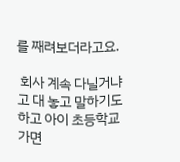를 째려보더라고요.

 회사 계속 다닐거냐고 대 놓고 말하기도 하고 아이 초등학교 가면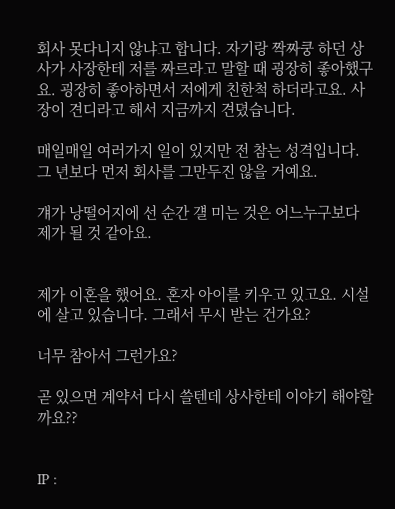회사 못다니지 않냐고 합니다. 자기랑 짝짜쿵 하던 상사가 사장한테 저를 짜르라고 말할 때 굉장히 좋아했구요. 굉장히 좋아하면서 저에게 친한척 하더라고요. 사장이 견디라고 해서 지금까지 견뎠습니다.

매일매일 여러가지 일이 있지만 전 참는 성격입니다. 그 년보다 먼저 회사를 그만두진 않을 거예요.

걔가 낭떨어지에 선 순간 걜 미는 것은 어느누구보다 제가 될 것 같아요.


제가 이혼을 했어요. 혼자 아이를 키우고 있고요. 시설에 살고 있습니다. 그래서 무시 받는 건가요?

너무 참아서 그런가요?

곧 있으면 계약서 다시 쓸텐데 상사한테 이야기 해야할까요??


IP :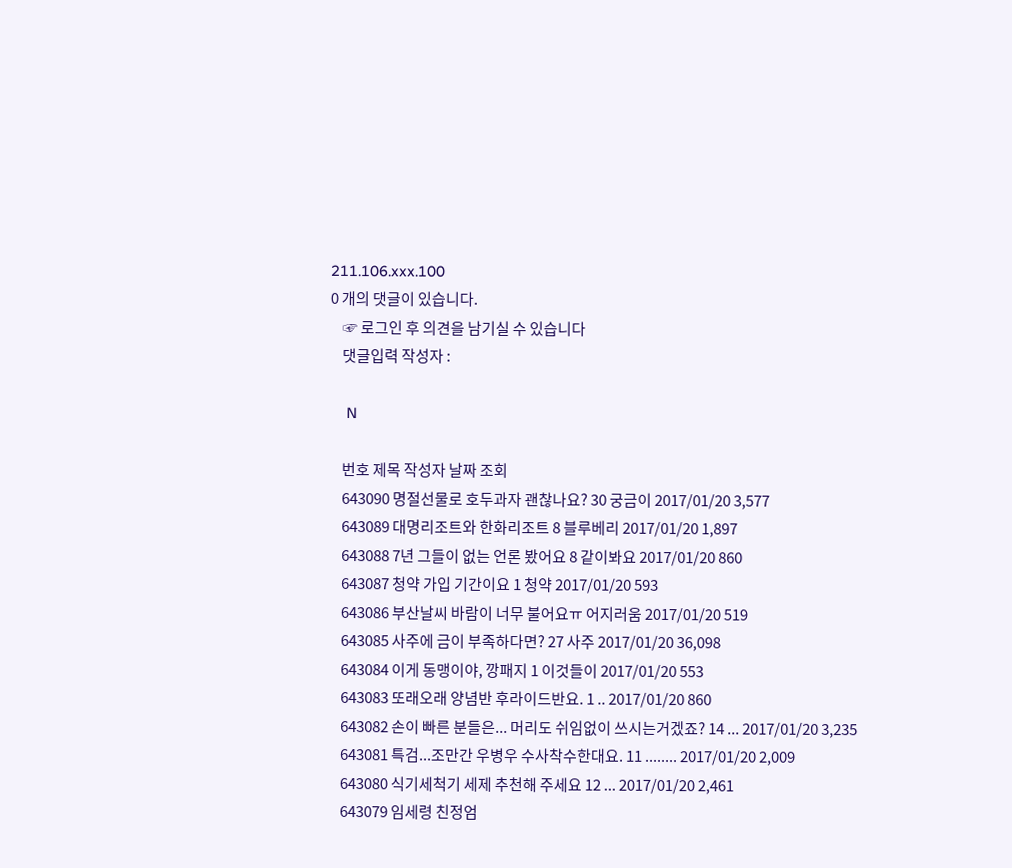211.106.xxx.100
0 개의 댓글이 있습니다.
    ☞ 로그인 후 의견을 남기실 수 있습니다
    댓글입력 작성자 :

    N

    번호 제목 작성자 날짜 조회
    643090 명절선물로 호두과자 괜찮나요? 30 궁금이 2017/01/20 3,577
    643089 대명리조트와 한화리조트 8 블루베리 2017/01/20 1,897
    643088 7년 그들이 없는 언론 봤어요 8 같이봐요 2017/01/20 860
    643087 청약 가입 기간이요 1 청약 2017/01/20 593
    643086 부산날씨 바람이 너무 불어요ㅠ 어지러움 2017/01/20 519
    643085 사주에 금이 부족하다면? 27 사주 2017/01/20 36,098
    643084 이게 동맹이야, 깡패지 1 이것들이 2017/01/20 553
    643083 또래오래 양념반 후라이드반요. 1 .. 2017/01/20 860
    643082 손이 빠른 분들은... 머리도 쉬임없이 쓰시는거겠죠? 14 ... 2017/01/20 3,235
    643081 특검...조만간 우병우 수사착수한대요. 11 ........ 2017/01/20 2,009
    643080 식기세척기 세제 추천해 주세요 12 ... 2017/01/20 2,461
    643079 임세령 친정엄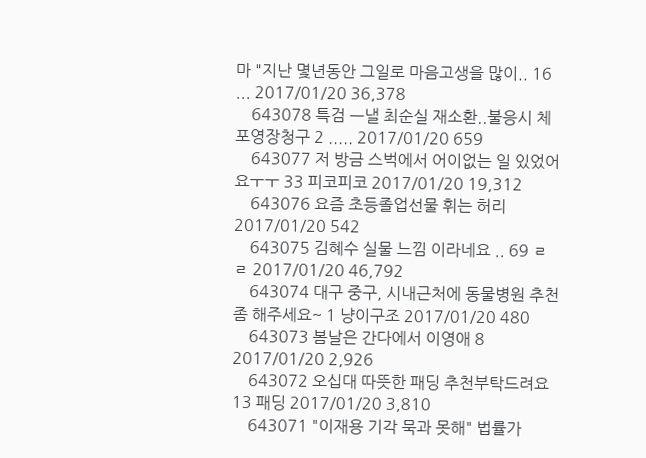마 "지난 몇년동안 그일로 마음고생을 많이.. 16 ... 2017/01/20 36,378
    643078 특검 ㅡ낼 최순실 재소환..불응시 체포영장청구 2 ..... 2017/01/20 659
    643077 저 방금 스벅에서 어이없는 일 있었어요ㅜㅜ 33 피코피코 2017/01/20 19,312
    643076 요즘 초등졸업선물 휘는 허리 2017/01/20 542
    643075 김혜수 실물 느낌 이라네요 .. 69 ㄹㄹ 2017/01/20 46,792
    643074 대구 중구, 시내근처에 동물병원 추천좀 해주세요~ 1 냥이구조 2017/01/20 480
    643073 봄날은 간다에서 이영애 8 2017/01/20 2,926
    643072 오십대 따뜻한 패딩 추천부탁드려요 13 패딩 2017/01/20 3,810
    643071 "이재용 기각 묵과 못해" 법률가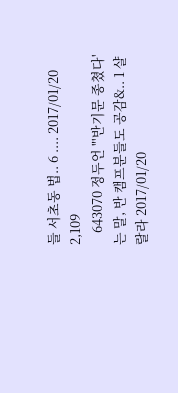들 서초동 법.. 6 .... 2017/01/20 2,109
    643070 정두언 "'반기문 종쳤다'는 말, 반 캠프분들도 공감&.. 1 샬랄라 2017/01/20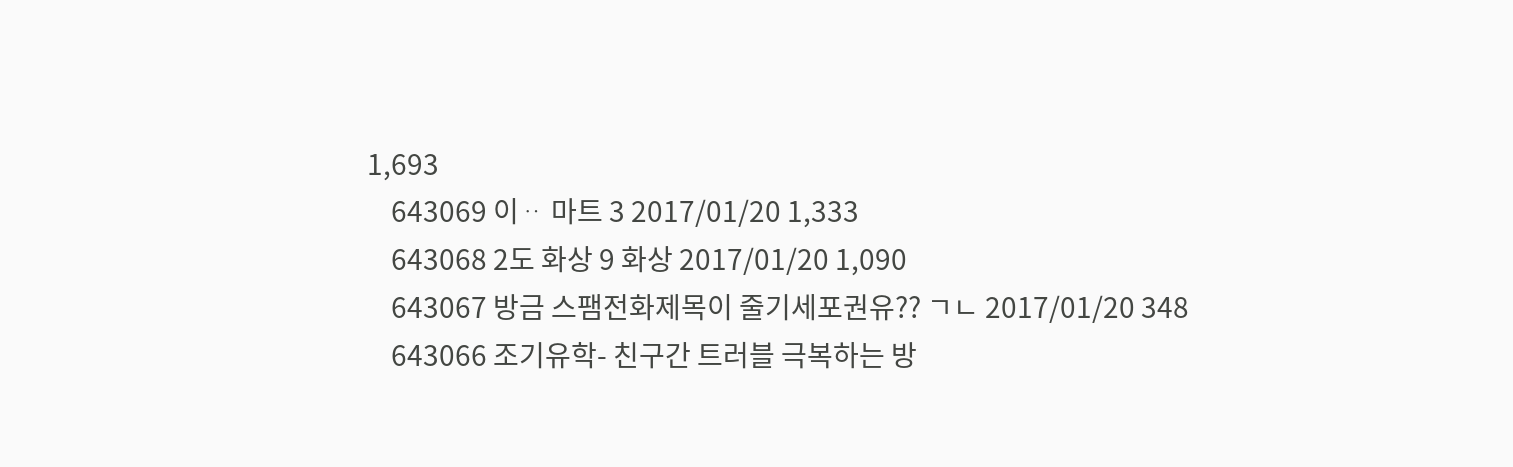1,693
    643069 이ᆢ 마트 3 2017/01/20 1,333
    643068 2도 화상 9 화상 2017/01/20 1,090
    643067 방금 스팸전화제목이 줄기세포권유?? ㄱㄴ 2017/01/20 348
    643066 조기유학- 친구간 트러블 극복하는 방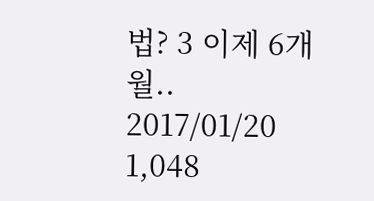법? 3 이제 6개월.. 2017/01/20 1,048